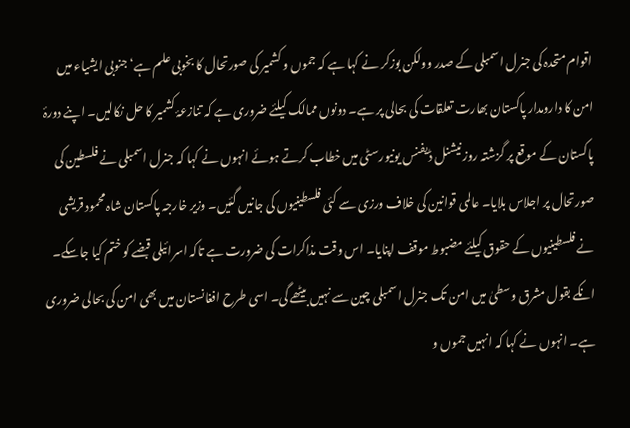اقوام متحدہ کی جنرل اسمبلی کے صدر وولکن بوزکر نے کہا ہے کہ جموں و کشمیر کی صورتحال کا بخوبی علم ہے‘ جنوبی ایشیاء میں امن کا دارومدار پاکستان بھارت تعلقات کی بحالی پر ہے۔ دونوں ممالک کیلئے ضروری ہے کہ تنازعۂ کشمیر کا حل نکالیں۔ اپنے دورۂ پاکستان کے موقع پر گزشتہ روز نیشنل ڈیفنس یونیورسٹی میں خطاب کرتے ہوئے انہوں نے کہا کہ جنرل اسمبلی نے فلسطین کی صورتحال پر اجلاس بلایا۔ عالمی قوانین کی خلاف ورزی سے کئی فلسطینیوں کی جانیں گئیں۔ وزیر خارجہ پاکستان شاہ محمود قریشی نے فلسطینیوں کے حقوق کیلئے مضبوط موقف اپنایا۔ اس وقت مذاکرات کی ضرورت ہے تاکہ اسرائیلی قبضے کو ختم کیا جاسکے۔ انکے بقول مشرق وسطیٰ میں امن تک جنرل اسمبلی چین سے نہیں بیٹھے گی۔ اسی طرح افغانستان میں بھی امن کی بحالی ضروری ہے۔ انہوں نے کہا کہ انہیں جموں و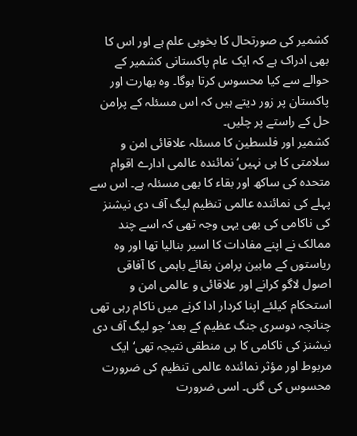کشمیر کی صورتحال کا بخوبی علم ہے اور اس کا بھی ادراک ہے کہ ایک عام پاکستانی کشمیر کے حوالے سے کیا محسوس کرتا ہوگا۔ وہ بھارت اور پاکستان پر زور دیتے ہیں کہ اس مسئلہ کے پرامن حل کے راستے پر چلیں۔
کشمیر اور فلسطین کا مسئلہ علاقائی امن و سلامتی کا ہی نہیں‘ نمائندہ عالمی ادارے اقوام متحدہ کی ساکھ اور بقاء کا بھی مسئلہ ہے۔ اس سے پہلے کی نمائندہ عالمی تنظیم لیگ آف دی نیشنز کی ناکامی کی بھی یہی وجہ تھی کہ اسے چند ممالک نے اپنے مفادات کا اسیر بنالیا تھا اور وہ ریاستوں کے مابین پرامن بقائے باہمی کا آفاقی اصول لاگو کرانے اور علاقائی و عالمی امن و استحکام کیلئے اپنا کردار ادا کرنے میں ناکام رہی تھی چنانچہ دوسری جنگ عظیم کے بعد‘ جو لیگ آف دی نیشنز کی ناکامی کا ہی منطقی نتیجہ تھی‘ ایک مربوط اور مؤثر نمائندہ عالمی تنظیم کی ضرورت محسوس کی گئی۔ اسی ضرورت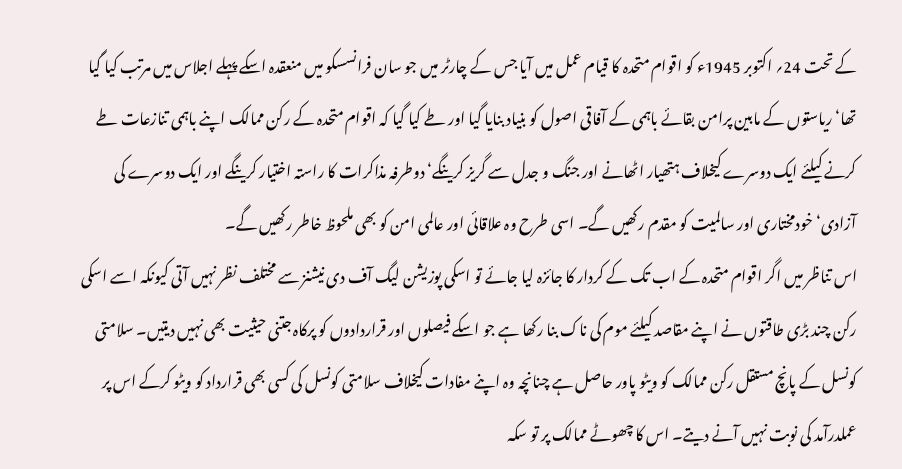کے تحت 24؍ اکتوبر 1945ء کو اقوام متحدہ کا قیام عمل میں آیا جس کے چارٹر میں جو سان فرانسسکو میں منعقدہ اسکے پہلے اجلاس میں مرتب کیا گیا تھا‘ ریاستوں کے مابین پرامن بقائے باہمی کے آفاقی اصول کو بنیاد بنایا گیا اور طے کیا گیا کہ اقوام متحدہ کے رکن ممالک اپنے باہمی تنازعات طے کرنے کیلئے ایک دوسرے کیخلاف ہتھیار اٹھانے اور جنگ و جدل سے گریز کرینگے‘ دوطرفہ مذاکرات کا راستہ اختیار کرینگے اور ایک دوسرے کی آزادی‘ خودمختاری اور سالمیت کو مقدم رکھیں گے۔ اسی طرح وہ علاقائی اور عالمی امن کو بھی ملحوظ خاطر رکھیں گے۔
اس تناظر میں اگر اقوام متحدہ کے اب تک کے کردار کا جائزہ لیا جائے تو اسکی پوزیشن لیگ آف دی نیشنز سے مختلف نظر نہیں آتی کیونکہ اسے اسکی رکن چند بڑی طاقتوں نے اپنے مقاصد کیلئے موم کی ناک بنا رکھا ہے جو اسکے فیصلوں اور قراردادوں کو پرکاہ جتنی حیثیت بھی نہیں دیتیں۔ سلامتی کونسل کے پانچ مستقل رکن ممالک کو ویٹو پاور حاصل ہے چنانچہ وہ اپنے مفادات کیخلاف سلامتی کونسل کی کسی بھی قرارداد کو ویٹو کرکے اس پر عملدرآمد کی نوبت نہیں آنے دیتے۔ اس کا چھوٹے ممالک پر تو سکہ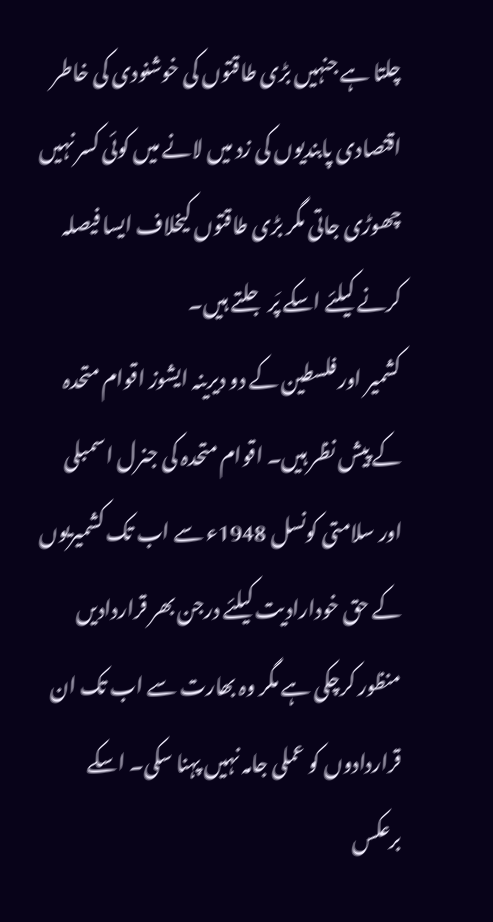چلتا ہے جنہیں بڑی طاقتوں کی خوشنودی کی خاطر اقتصادی پابندیوں کی زد میں لانے میں کوئی کسر نہیں چھوڑی جاتی مگر بڑی طاقتوں کیخلاف ایسا فیصلہ کرنے کیلئے اسکے پَر جلتے ہیں۔
کشمیر اور فلسطین کے دو دیرینہ ایشوز اقوام متحدہ کے پیش نظر ہیں۔ اقوام متحدہ کی جنرل اسمبلی اور سلامتی کونسل 1948ء سے اب تک کشمیریوں کے حق خودارادیت کیلئے درجن بھر قراردادیں منظور کرچکی ہے مگر وہ بھارت سے اب تک ان قراردادوں کو عملی جامہ نہیں پہنا سکی۔ اسکے برعکس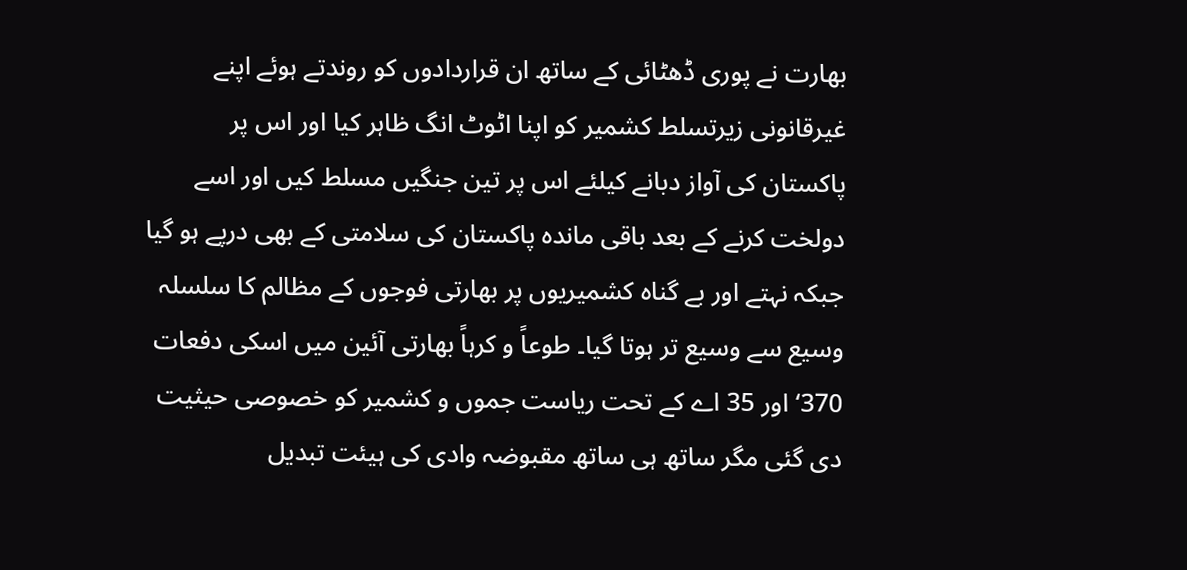بھارت نے پوری ڈھٹائی کے ساتھ ان قراردادوں کو روندتے ہوئے اپنے غیرقانونی زیرتسلط کشمیر کو اپنا اٹوٹ انگ ظاہر کیا اور اس پر پاکستان کی آواز دبانے کیلئے اس پر تین جنگیں مسلط کیں اور اسے دولخت کرنے کے بعد باقی ماندہ پاکستان کی سلامتی کے بھی درپے ہو گیا جبکہ نہتے اور بے گناہ کشمیریوں پر بھارتی فوجوں کے مظالم کا سلسلہ وسیع سے وسیع تر ہوتا گیا۔ طوعاً و کرہاً بھارتی آئین میں اسکی دفعات 370‘ اور 35 اے کے تحت ریاست جموں و کشمیر کو خصوصی حیثیت دی گئی مگر ساتھ ہی ساتھ مقبوضہ وادی کی ہیئت تبدیل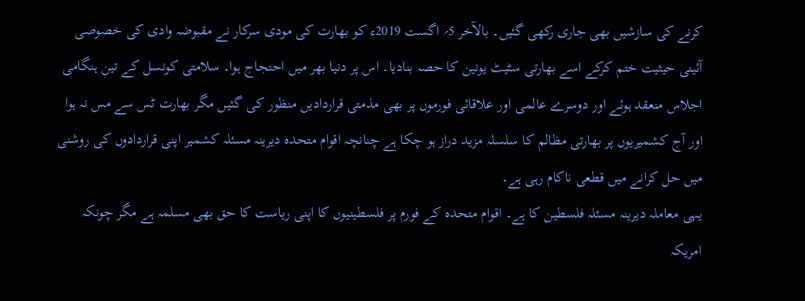کرنے کی سازشیں بھی جاری رکھی گئیں۔ بالآخر 5؍ اگست 2019ء کو بھارت کی مودی سرکار نے مقبوضہ وادی کی خصوصی آئینی حیثیت ختم کرکے اسے بھارتی سٹیٹ یونین کا حصہ بنادیا۔ اس پر دنیا بھر میں احتجاج ہوا۔ سلامتی کونسل کے تین ہنگامی اجلاس منعقد ہوئے اور دوسرے عالمی اور علاقائی فورموں پر بھی مذمتی قراردادیں منظور کی گئیں مگر بھارت ٹس سے مس نہ ہوا اور آج کشمیریوں پر بھارتی مظالم کا سلسلہ مزید دراز ہو چکا ہے چنانچہ اقوام متحدہ دیرینہ مسئلہ کشمیر اپنی قراردادوں کی روشنی میں حل کرانے میں قطعی ناکام رہی ہے۔
یہی معاملہ دیرینہ مسئلہ فلسطین کا ہے۔ اقوام متحدہ کے فورم پر فلسطینیوں کا اپنی ریاست کا حق بھی مسلمہ ہے مگر چونکہ امریکہ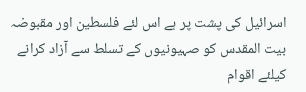اسرائیل کی پشت پر ہے اس لئے فلسطین اور مقبوضہ بیت المقدس کو صہیونیوں کے تسلط سے آزاد کرانے کیلئے اقوام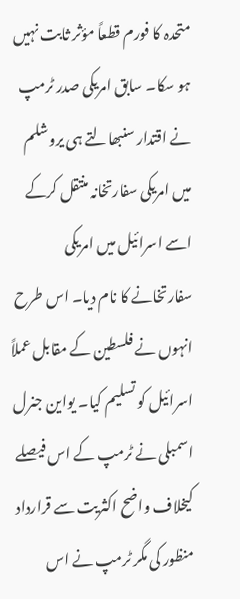متحدہ کا فورم قطعاً مؤثر ثابت نہیں ہو سکا۔ سابق امریکی صدر ٹرمپ نے اقتدار سنبھالتے ہی یروشلم میں امریکی سفارتخانہ منتقل کرکے اسے اسرائیل میں امریکی سفارتخانے کا نام دیا۔ اس طرح انہوں نے فلسطین کے مقابل عملاً اسرائیل کو تسلیم کیا۔ یواین جنرل اسمبلی نے ٹرمپ کے اس فیصلے کیخلاف واضح اکثریت سے قرارداد منظور کی مگر ٹرمپ نے اس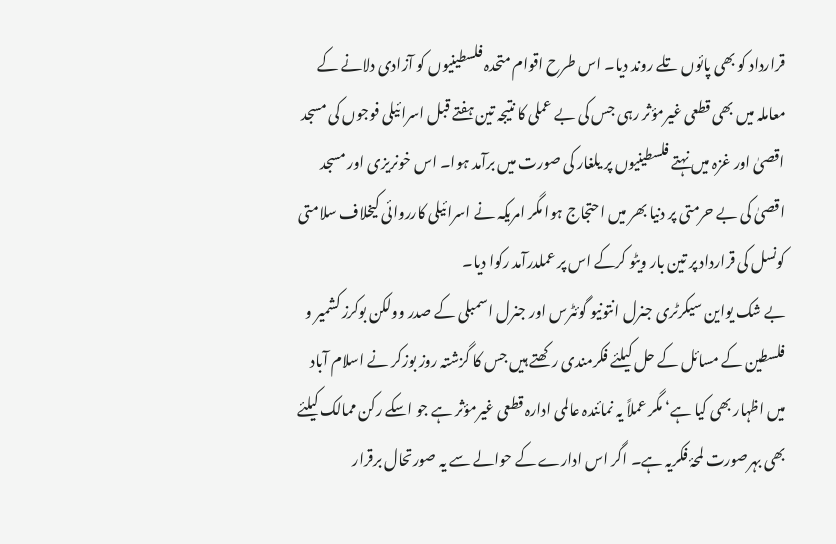قرارداد کو بھی پائوں تلے روند دیا۔ اس طرح اقوام متحدہ فلسطینیوں کو آزادی دلانے کے معاملہ میں بھی قطعی غیرمؤثر رہی جس کی بے عملی کا نتیجہ تین ہفتے قبل اسرائیلی فوجوں کی مسجد اقصیٰ اور غزہ میں نہتے فلسطینیوں پر یلغار کی صورت میں برآمد ہوا۔ اس خونریزی اور مسجد اقصیٰ کی بے حرمتی پر دنیا بھر میں احتجاج ہوا مگر امریکہ نے اسرائیلی کارروائی کیخلاف سلامتی کونسل کی قرارداد پر تین بار ویٹو کرکے اس پر عملدرآمد رکوا دیا۔
بے شک یواین سیکرٹری جنرل انتونیو گوئٹرس اور جنرل اسمبلی کے صدر وولکن بوکرز کشمیر و فلسطین کے مسائل کے حل کیلئے فکرمندی رکھتے ہیں جس کا گزشتہ روز بوزکر نے اسلام آباد میں اظہار بھی کیا ہے‘ مگر عملاً یہ نمائندہ عالمی ادارہ قطعی غیرمؤثر ہے جو اسکے رکن ممالک کیلئے بھی بہرصورت لمحۂ فکریہ ہے۔ اگر اس ادارے کے حوالے سے یہ صورتحال برقرار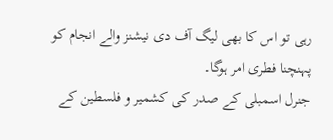رہی تو اس کا بھی لیگ آف دی نیشنز والے انجام کو پہنچنا فطری امر ہوگا۔
جنرل اسمبلی کے صدر کی کشمیر و فلسطین کے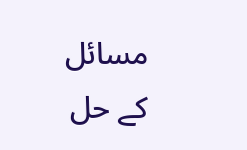مسائل کے حل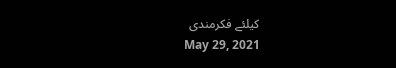کیلئے فکرمندی
May 29, 2021